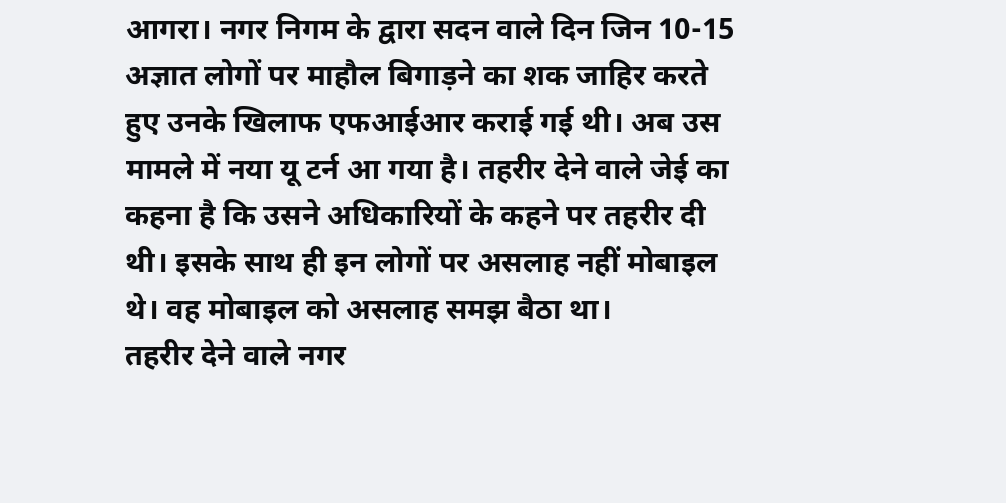आगरा। नगर निगम के द्वारा सदन वाले दिन जिन 10-15 अज्ञात लोगों पर माहौल बिगाड़ने का शक जाहिर करते हुए उनके खिलाफ एफआईआर कराई गई थी। अब उस मामले में नया यू टर्न आ गया है। तहरीर देने वाले जेई का कहना है कि उसने अधिकारियों के कहने पर तहरीर दी थी। इसके साथ ही इन लोगों पर असलाह नहीं मोबाइल थे। वह मोबाइल को असलाह समझ बैठा था।
तहरीर देने वाले नगर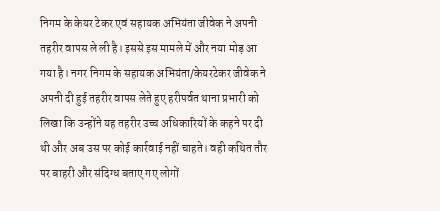निगम के केयर टेकर एवं सहायक अभियंता जीवेक ने अपनी तहरीर वापस ले ली है। इससे इस मामले में और नया मोड़ आ गया है। नगर निगम के सहायक अभियंता/केयरटेकर जीवेक ने अपनी दी हुई तहरीर वापस लेते हुए हरीपर्वत थाना प्रभारी को लिखा कि उन्होंने यह तहरीर उच्च अधिकारियों के कहने पर दी थी और अब उस पर कोई कार्रवाई नहीं चाहते। वही कथित तौर पर बाहरी और संदिग्ध बताए गए लोगों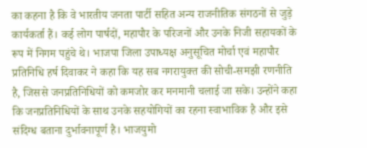का कहना है कि वे भारतीय जनता पार्टी सहित अन्य राजनीतिक संगठनों से जुड़े कार्यकर्ता हैं। कई लोग पार्षदों, महापौर के परिजनों और उनके निजी सहायकों के रूप में निगम पहुंचे थे। भाजपा जिला उपाध्यक्ष अनुसूचित मोर्चा एवं महापौर प्रतिनिधि हर्ष दिवाकर ने कहा कि यह सब नगरायुक्त की सोची-समझी रणनीति है, जिससे जनप्रतिनिधियों को कमजोर कर मनमानी चलाई जा सके। उन्होंने कहा कि जनप्रतिनिधियों के साथ उनके सहयोगियों का रहना स्वाभाविक है और इसे संदिग्ध बताना दुर्भावनापूर्ण है। भाजयुमो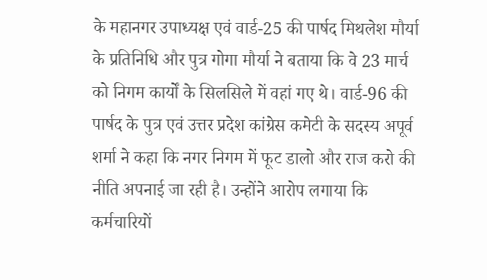के महानगर उपाध्यक्ष एवं वार्ड-25 की पार्षद मिथलेश मौर्या के प्रतिनिधि और पुत्र गोगा मौर्या ने बताया कि वे 23 मार्च को निगम कार्यों के सिलसिले में वहां गए थे। वार्ड-96 की पार्षद के पुत्र एवं उत्तर प्रदेश कांग्रेस कमेटी के सदस्य अपूर्व शर्मा ने कहा कि नगर निगम में फूट डालो और राज करो की नीति अपनाई जा रही है। उन्होंने आरोप लगाया कि कर्मचारियों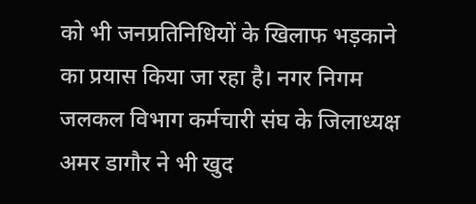को भी जनप्रतिनिधियों के खिलाफ भड़काने का प्रयास किया जा रहा है। नगर निगम जलकल विभाग कर्मचारी संघ के जिलाध्यक्ष अमर डागौर ने भी खुद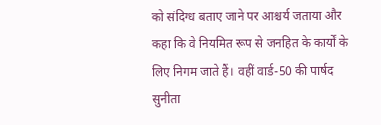को संदिग्ध बताए जाने पर आश्चर्य जताया और कहा कि वे नियमित रूप से जनहित के कार्यों के लिए निगम जाते हैं। वहीं वार्ड-50 की पार्षद सुनीता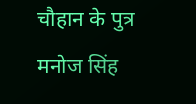चौहान के पुत्र मनोज सिंह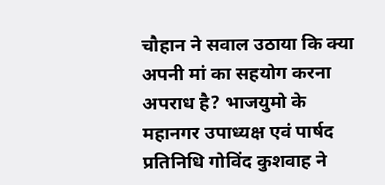चौहान ने सवाल उठाया कि क्या अपनी मां का सहयोग करना अपराध है? भाजयुमो के महानगर उपाध्यक्ष एवं पार्षद प्रतिनिधि गोविंद कुशवाह ने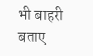भी बाहरी बताए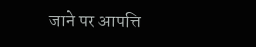जाने पर आपत्ति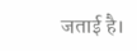जताई है।